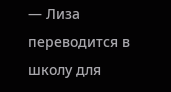— Лиза переводится в школу для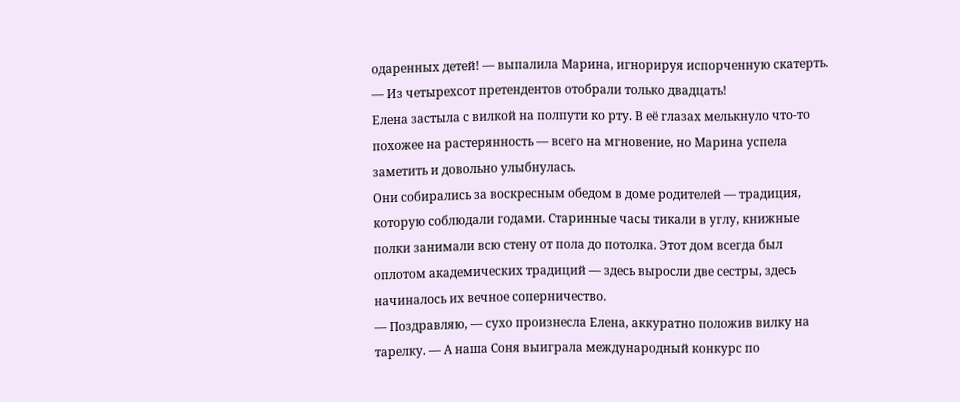одаренных детей! — выпалила Марина, игнорируя испорченную скатерть. — Из четырехсот претендентов отобрали только двадцать!
Елена застыла с вилкой на полпути ко рту. В её глазах мелькнуло что-то похожее на растерянность — всего на мгновение, но Марина успела заметить и довольно улыбнулась.
Они собирались за воскресным обедом в доме родителей — традиция, которую соблюдали годами. Старинные часы тикали в углу, книжные полки занимали всю стену от пола до потолка. Этот дом всегда был оплотом академических традиций — здесь выросли две сестры, здесь начиналось их вечное соперничество.
— Поздравляю, — сухо произнесла Елена, аккуратно положив вилку на тарелку. — А наша Соня выиграла международный конкурс по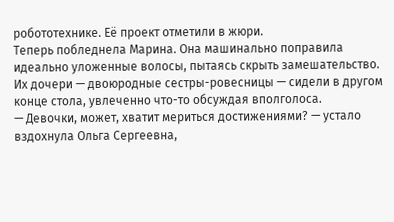робототехнике. Её проект отметили в жюри.
Теперь побледнела Марина. Она машинально поправила идеально уложенные волосы, пытаясь скрыть замешательство.
Их дочери — двоюродные сестры-ровесницы — сидели в другом конце стола, увлеченно что-то обсуждая вполголоса.
— Девочки, может, хватит мериться достижениями? — устало вздохнула Ольга Сергеевна,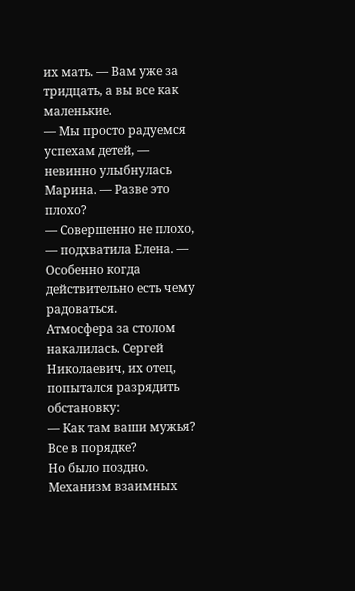их мать. — Вам уже за тридцать, а вы все как маленькие.
— Мы просто радуемся успехам детей, — невинно улыбнулась Марина. — Разве это плохо?
— Совершенно не плохо, — подхватила Елена. — Особенно когда действительно есть чему радоваться.
Атмосфера за столом накалилась. Сергей Николаевич, их отец, попытался разрядить обстановку:
— Как там ваши мужья? Все в порядке?
Но было поздно. Механизм взаимных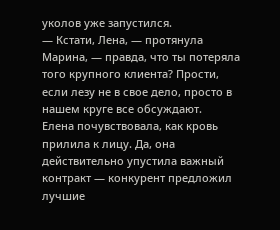уколов уже запустился.
— Кстати, Лена, — протянула Марина, — правда, что ты потеряла того крупного клиента? Прости, если лезу не в свое дело, просто в нашем круге все обсуждают.
Елена почувствовала, как кровь прилила к лицу. Да, она действительно упустила важный контракт — конкурент предложил лучшие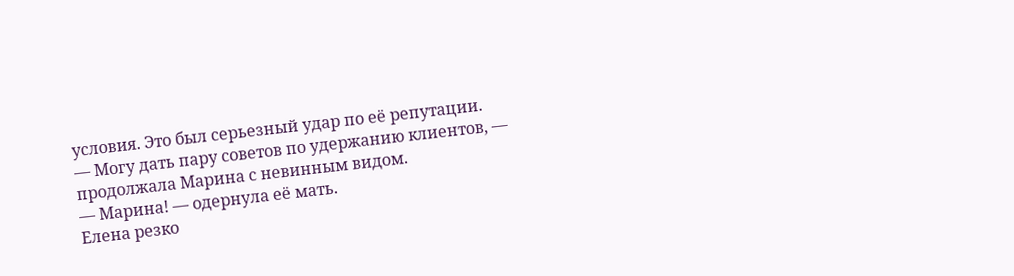условия. Это был серьезный удар по её репутации.
— Могу дать пару советов по удержанию клиентов, — продолжала Марина с невинным видом.
— Марина! — одернула её мать.
Елена резко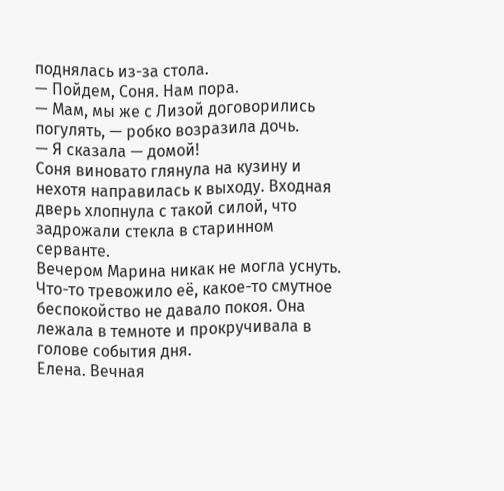поднялась из-за стола.
— Пойдем, Соня. Нам пора.
— Мам, мы же с Лизой договорились погулять, — робко возразила дочь.
— Я сказала — домой!
Соня виновато глянула на кузину и нехотя направилась к выходу. Входная дверь хлопнула с такой силой, что задрожали стекла в старинном серванте.
Вечером Марина никак не могла уснуть. Что-то тревожило её, какое-то смутное беспокойство не давало покоя. Она лежала в темноте и прокручивала в голове события дня.
Елена. Вечная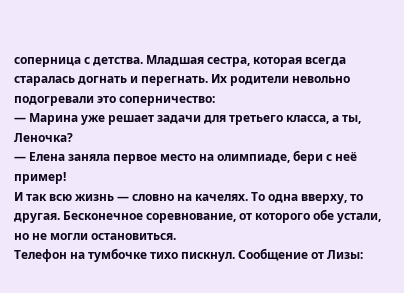соперница с детства. Младшая сестра, которая всегда старалась догнать и перегнать. Их родители невольно подогревали это соперничество:
— Марина уже решает задачи для третьего класса, а ты, Леночка?
— Елена заняла первое место на олимпиаде, бери с неё пример!
И так всю жизнь — словно на качелях. То одна вверху, то другая. Бесконечное соревнование, от которого обе устали, но не могли остановиться.
Телефон на тумбочке тихо пискнул. Сообщение от Лизы: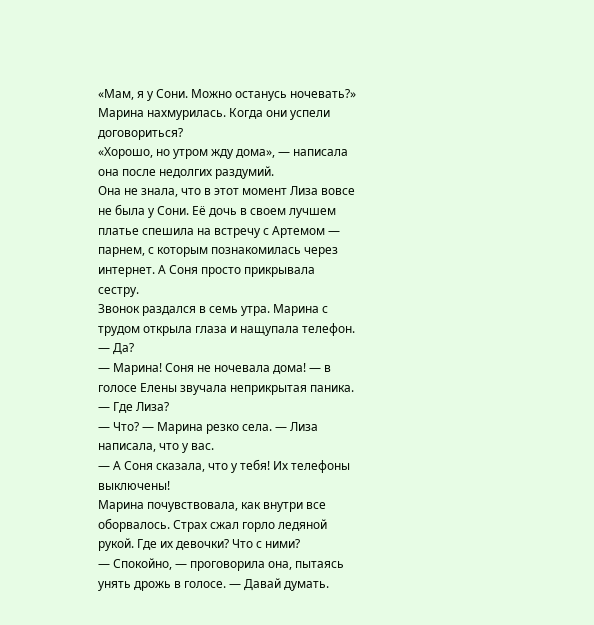«Мам, я у Сони. Можно останусь ночевать?»
Марина нахмурилась. Когда они успели договориться?
«Хорошо, но утром жду дома», — написала она после недолгих раздумий.
Она не знала, что в этот момент Лиза вовсе не была у Сони. Её дочь в своем лучшем платье спешила на встречу с Артемом — парнем, с которым познакомилась через интернет. А Соня просто прикрывала сестру.
Звонок раздался в семь утра. Марина с трудом открыла глаза и нащупала телефон.
— Да?
— Марина! Соня не ночевала дома! — в голосе Елены звучала неприкрытая паника. — Где Лиза?
— Что? — Марина резко села. — Лиза написала, что у вас.
— А Соня сказала, что у тебя! Их телефоны выключены!
Марина почувствовала, как внутри все оборвалось. Страх сжал горло ледяной рукой. Где их девочки? Что с ними?
— Спокойно, — проговорила она, пытаясь унять дрожь в голосе. — Давай думать.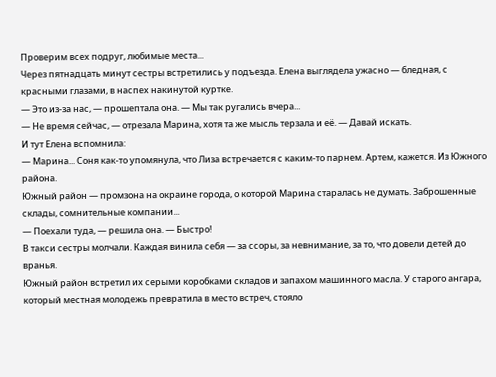Проверим всех подруг, любимые места...
Через пятнадцать минут сестры встретились у подъезда. Елена выглядела ужасно — бледная, с красными глазами, в наспех накинутой куртке.
— Это из-за нас, — прошептала она. — Мы так ругались вчера...
— Не время сейчас, — отрезала Марина, хотя та же мысль терзала и её. — Давай искать.
И тут Елена вспомнила:
— Марина... Соня как-то упомянула, что Лиза встречается с каким-то парнем. Артем, кажется. Из Южного района.
Южный район — промзона на окраине города, о которой Марина старалась не думать. Заброшенные склады, сомнительные компании...
— Поехали туда, — решила она. — Быстро!
В такси сестры молчали. Каждая винила себя — за ссоры, за невнимание, за то, что довели детей до вранья.
Южный район встретил их серыми коробками складов и запахом машинного масла. У старого ангара, который местная молодежь превратила в место встреч, стояло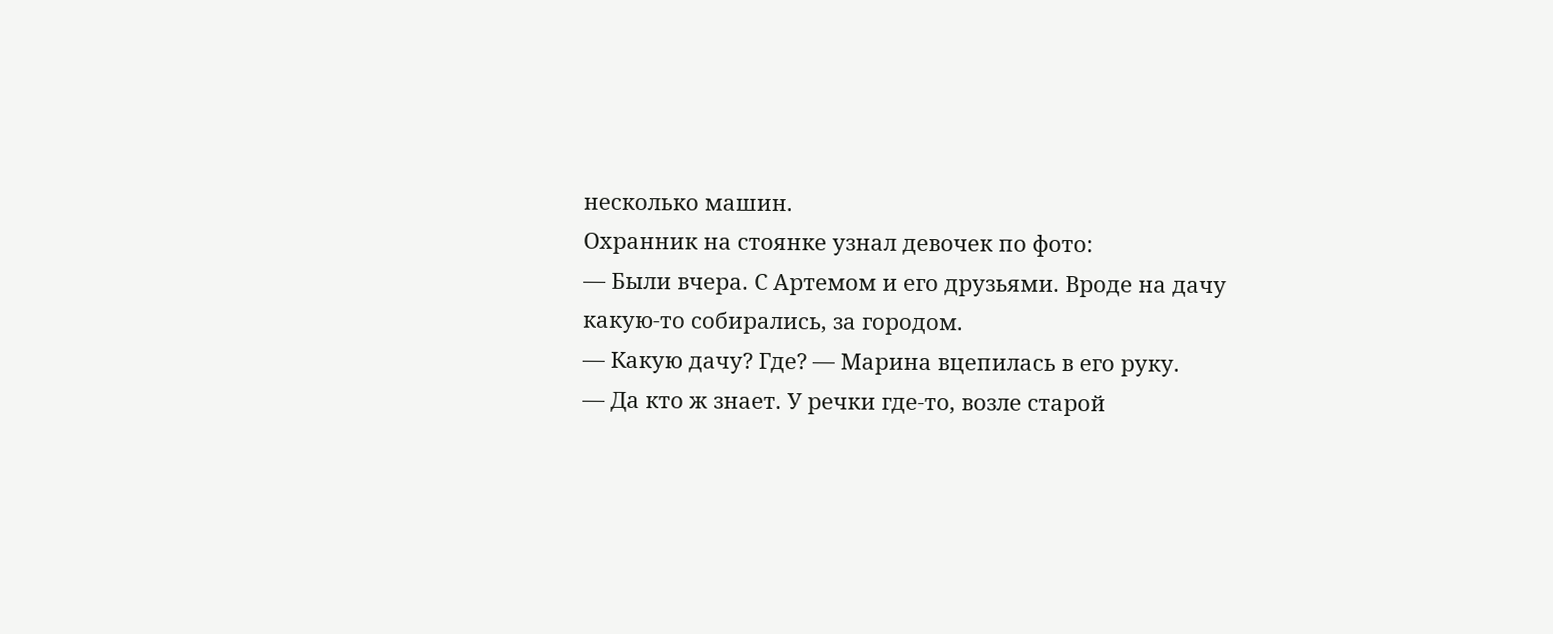несколько машин.
Охранник на стоянке узнал девочек по фото:
— Были вчера. С Артемом и его друзьями. Вроде на дачу какую-то собирались, за городом.
— Какую дачу? Где? — Марина вцепилась в его руку.
— Да кто ж знает. У речки где-то, возле старой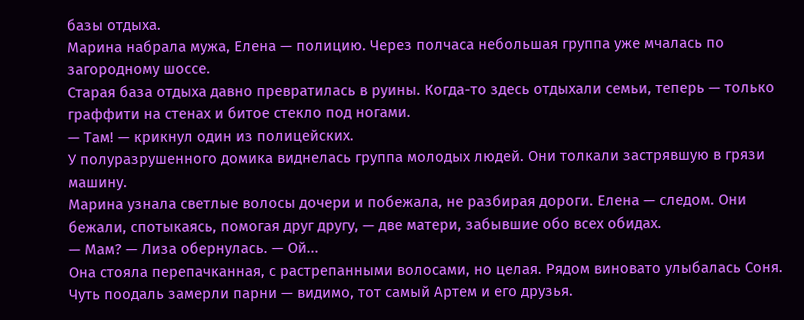базы отдыха.
Марина набрала мужа, Елена — полицию. Через полчаса небольшая группа уже мчалась по загородному шоссе.
Старая база отдыха давно превратилась в руины. Когда-то здесь отдыхали семьи, теперь — только граффити на стенах и битое стекло под ногами.
— Там! — крикнул один из полицейских.
У полуразрушенного домика виднелась группа молодых людей. Они толкали застрявшую в грязи машину.
Марина узнала светлые волосы дочери и побежала, не разбирая дороги. Елена — следом. Они бежали, спотыкаясь, помогая друг другу, — две матери, забывшие обо всех обидах.
— Мам? — Лиза обернулась. — Ой...
Она стояла перепачканная, с растрепанными волосами, но целая. Рядом виновато улыбалась Соня. Чуть поодаль замерли парни — видимо, тот самый Артем и его друзья.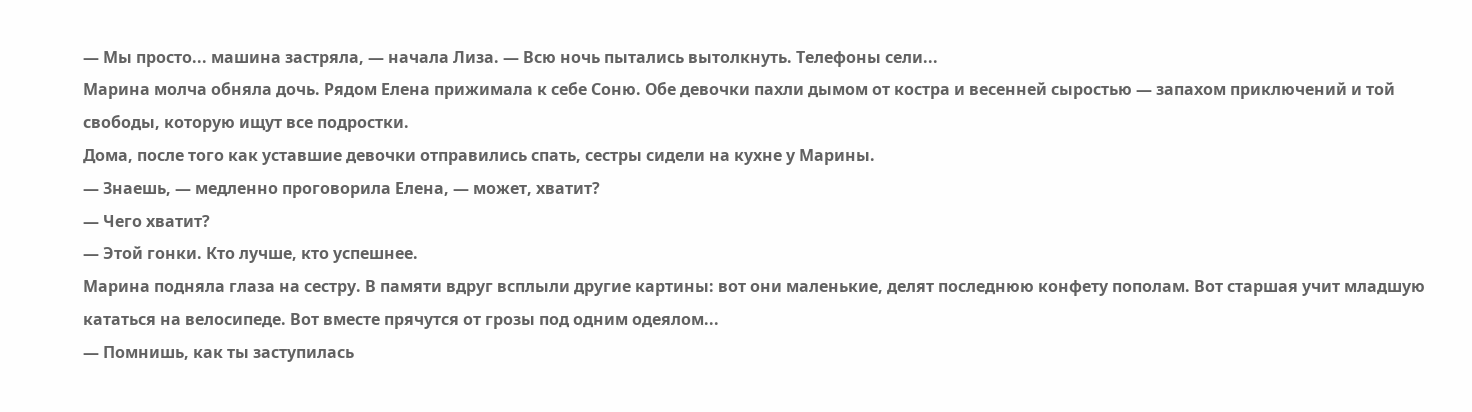— Мы просто... машина застряла, — начала Лиза. — Всю ночь пытались вытолкнуть. Телефоны сели...
Марина молча обняла дочь. Рядом Елена прижимала к себе Соню. Обе девочки пахли дымом от костра и весенней сыростью — запахом приключений и той свободы, которую ищут все подростки.
Дома, после того как уставшие девочки отправились спать, сестры сидели на кухне у Марины.
— Знаешь, — медленно проговорила Елена, — может, хватит?
— Чего хватит?
— Этой гонки. Кто лучше, кто успешнее.
Марина подняла глаза на сестру. В памяти вдруг всплыли другие картины: вот они маленькие, делят последнюю конфету пополам. Вот старшая учит младшую кататься на велосипеде. Вот вместе прячутся от грозы под одним одеялом...
— Помнишь, как ты заступилась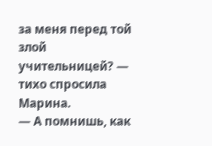за меня перед той злой учительницей? — тихо спросила Марина.
— А помнишь, как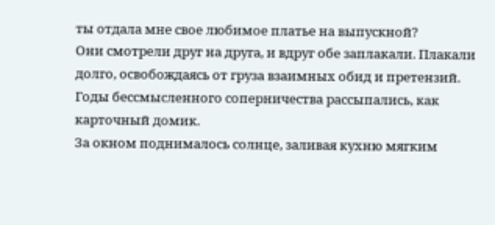ты отдала мне свое любимое платье на выпускной?
Они смотрели друг на друга, и вдруг обе заплакали. Плакали долго, освобождаясь от груза взаимных обид и претензий. Годы бессмысленного соперничества рассыпались, как карточный домик.
За окном поднималось солнце, заливая кухню мягким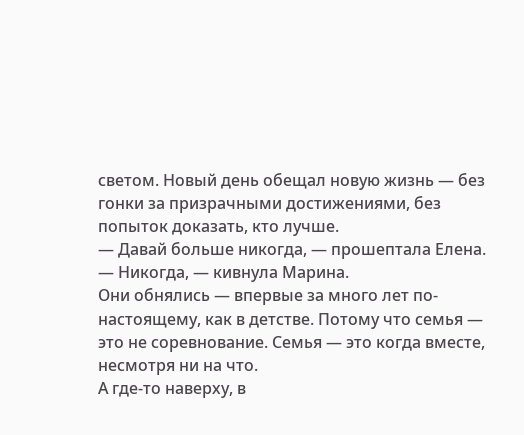светом. Новый день обещал новую жизнь — без гонки за призрачными достижениями, без попыток доказать, кто лучше.
— Давай больше никогда, — прошептала Елена.
— Никогда, — кивнула Марина.
Они обнялись — впервые за много лет по-настоящему, как в детстве. Потому что семья — это не соревнование. Семья — это когда вместе, несмотря ни на что.
А где-то наверху, в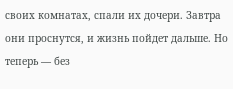своих комнатах, спали их дочери. Завтра они проснутся, и жизнь пойдет дальше. Но теперь — без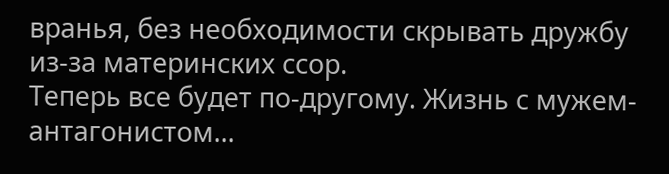вранья, без необходимости скрывать дружбу из-за материнских ссор.
Теперь все будет по-другому. Жизнь с мужем-антагонистом...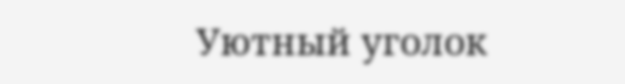Уютный уголок